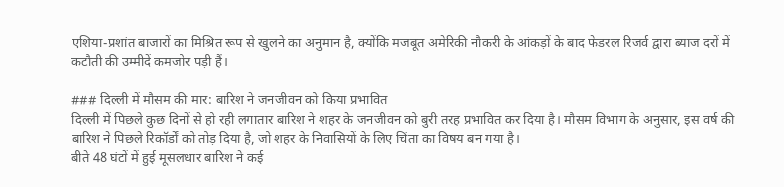एशिया-प्रशांत बाजारों का मिश्रित रूप से खुलने का अनुमान है, क्योंकि मजबूत अमेरिकी नौकरी के आंकड़ों के बाद फेडरल रिजर्व द्वारा ब्याज दरों में कटौती की उम्मीदें कमजोर पड़ी हैं।

### दिल्ली में मौसम की मार: बारिश ने जनजीवन को किया प्रभावित
दिल्ली में पिछले कुछ दिनों से हो रही लगातार बारिश ने शहर के जनजीवन को बुरी तरह प्रभावित कर दिया है। मौसम विभाग के अनुसार, इस वर्ष की बारिश ने पिछले रिकॉर्डों को तोड़ दिया है, जो शहर के निवासियों के लिए चिंता का विषय बन गया है।
बीते 48 घंटों में हुई मूसलधार बारिश ने कई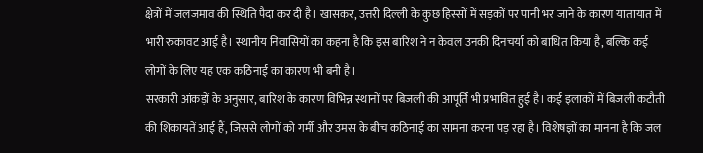क्षेत्रों में जलजमाव की स्थिति पैदा कर दी है। खासकर, उत्तरी दिल्ली के कुछ हिस्सों में सड़कों पर पानी भर जाने के कारण यातायात में भारी रुकावट आई है। स्थानीय निवासियों का कहना है कि इस बारिश ने न केवल उनकी दिनचर्या को बाधित किया है, बल्कि कई लोगों के लिए यह एक कठिनाई का कारण भी बनी है।
सरकारी आंकड़ों के अनुसार, बारिश के कारण विभिन्न स्थानों पर बिजली की आपूर्ति भी प्रभावित हुई है। कई इलाकों में बिजली कटौती की शिकायतें आई हैं, जिससे लोगों को गर्मी और उमस के बीच कठिनाई का सामना करना पड़ रहा है। विशेषज्ञों का मानना है कि जल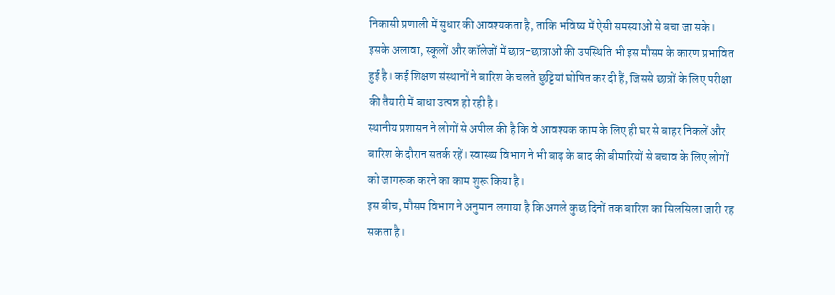निकासी प्रणाली में सुधार की आवश्यकता है, ताकि भविष्य में ऐसी समस्याओं से बचा जा सके।
इसके अलावा, स्कूलों और कॉलेजों में छात्र-छात्राओं की उपस्थिति भी इस मौसम के कारण प्रभावित हुई है। कई शिक्षण संस्थानों ने बारिश के चलते छुट्टियां घोषित कर दी हैं, जिससे छात्रों के लिए परीक्षा की तैयारी में बाधा उत्पन्न हो रही है।
स्थानीय प्रशासन ने लोगों से अपील की है कि वे आवश्यक काम के लिए ही घर से बाहर निकलें और बारिश के दौरान सतर्क रहें। स्वास्थ्य विभाग ने भी बाढ़ के बाद की बीमारियों से बचाव के लिए लोगों को जागरूक करने का काम शुरू किया है।
इस बीच, मौसम विभाग ने अनुमान लगाया है कि अगले कुछ दिनों तक बारिश का सिलसिला जारी रह सकता है।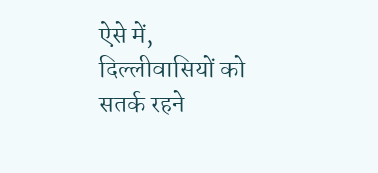ऐसे में, दिल्लीवासियों को सतर्क रहने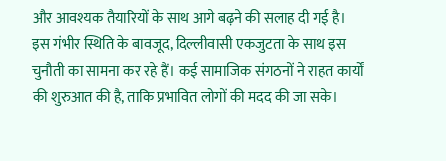और आवश्यक तैयारियों के साथ आगे बढ़ने की सलाह दी गई है।
इस गंभीर स्थिति के बावजूद, दिल्लीवासी एकजुटता के साथ इस चुनौती का सामना कर रहे हैं। कई सामाजिक संगठनों ने राहत कार्यों की शुरुआत की है, ताकि प्रभावित लोगों की मदद की जा सके।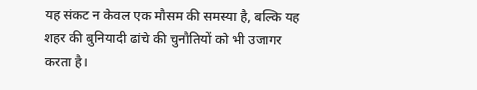यह संकट न केवल एक मौसम की समस्या है, बल्कि यह शहर की बुनियादी ढांचे की चुनौतियों को भी उजागर करता है।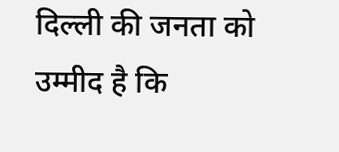दिल्ली की जनता को उम्मीद है कि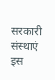सरकारी संस्थाएं इस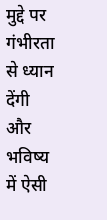मुद्दे पर गंभीरता से ध्यान देंगी और भविष्य में ऐसी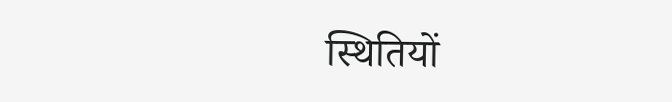स्थितियों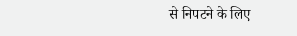से निपटने के लिए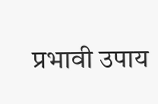प्रभावी उपाय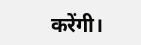करेंगी।